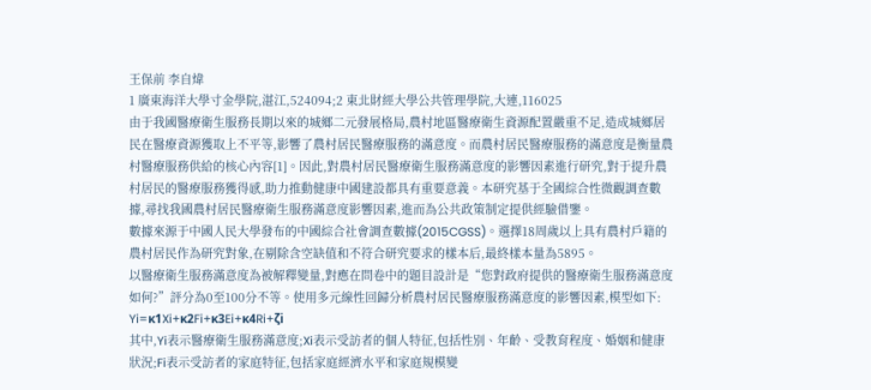王保前 李自煒
1 廣東海洋大學寸金學院,湛江,524094;2 東北財經大學公共管理學院,大連,116025
由于我國醫療衛生服務長期以來的城鄉二元發展格局,農村地區醫療衛生資源配置嚴重不足,造成城鄉居民在醫療資源獲取上不平等,影響了農村居民醫療服務的滿意度。而農村居民醫療服務的滿意度是衡量農村醫療服務供給的核心內容[1]。因此,對農村居民醫療衛生服務滿意度的影響因素進行研究,對于提升農村居民的醫療服務獲得感,助力推動健康中國建設都具有重要意義。本研究基于全國綜合性微觀調查數據,尋找我國農村居民醫療衛生服務滿意度影響因素,進而為公共政策制定提供經驗借鑒。
數據來源于中國人民大學發布的中國綜合社會調查數據(2015CGSS)。選擇18周歲以上具有農村戶籍的農村居民作為研究對象,在剔除含空缺值和不符合研究要求的樣本后,最終樣本量為5895。
以醫療衛生服務滿意度為被解釋變量,對應在問卷中的題目設計是“您對政府提供的醫療衛生服務滿意度如何?”評分為0至100分不等。使用多元線性回歸分析農村居民醫療服務滿意度的影響因素,模型如下:
Yi=κ1Xi+κ2Fi+κ3Ei+κ4Ri+ζi
其中,Yi表示醫療衛生服務滿意度;Xi表示受訪者的個人特征,包括性別、年齡、受教育程度、婚姻和健康狀況;Fi表示受訪者的家庭特征,包括家庭經濟水平和家庭規模變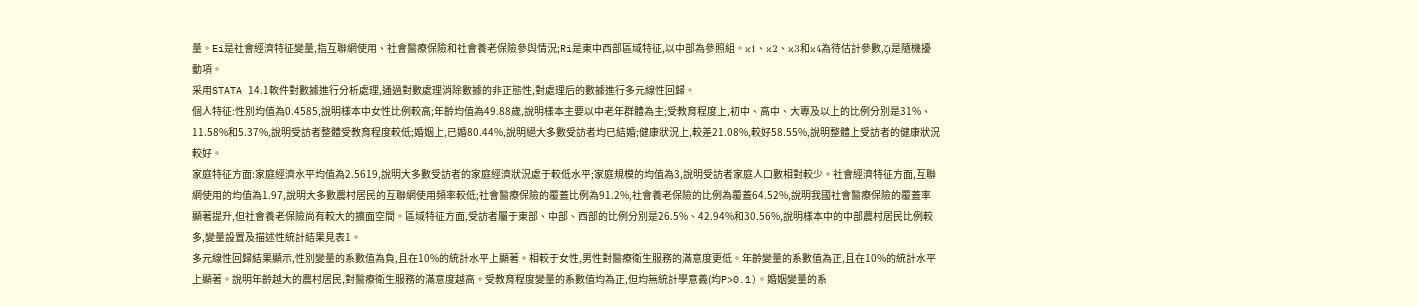量。Ei是社會經濟特征變量,指互聯網使用、社會醫療保險和社會養老保險參與情況;Ri是東中西部區域特征,以中部為參照組。κ1、κ2、κ3和κ4為待估計參數,ζi是隨機擾動項。
采用STATA 14.1軟件對數據進行分析處理,通過對數處理消除數據的非正態性,對處理后的數據進行多元線性回歸。
個人特征:性別均值為0.4585,說明樣本中女性比例較高;年齡均值為49.88歲,說明樣本主要以中老年群體為主;受教育程度上,初中、高中、大專及以上的比例分別是31%、11.58%和5.37%,說明受訪者整體受教育程度較低;婚姻上,已婚80.44%,說明絕大多數受訪者均已結婚;健康狀況上,較差21.08%,較好58.55%,說明整體上受訪者的健康狀況較好。
家庭特征方面:家庭經濟水平均值為2.5619,說明大多數受訪者的家庭經濟狀況處于較低水平;家庭規模的均值為3,說明受訪者家庭人口數相對較少。社會經濟特征方面,互聯網使用的均值為1.97,說明大多數農村居民的互聯網使用頻率較低;社會醫療保險的覆蓋比例為91.2%,社會養老保險的比例為覆蓋64.52%,說明我國社會醫療保險的覆蓋率顯著提升,但社會養老保險尚有較大的擴面空間。區域特征方面,受訪者屬于東部、中部、西部的比例分別是26.5%、42.94%和30.56%,說明樣本中的中部農村居民比例較多,變量設置及描述性統計結果見表1。
多元線性回歸結果顯示,性別變量的系數值為負,且在10%的統計水平上顯著。相較于女性,男性對醫療衛生服務的滿意度更低。年齡變量的系數值為正,且在10%的統計水平上顯著。說明年齡越大的農村居民,對醫療衛生服務的滿意度越高。受教育程度變量的系數值均為正,但均無統計學意義(均P>0.1)。婚姻變量的系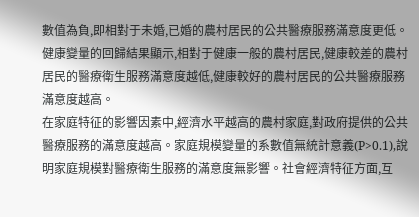數值為負,即相對于未婚,已婚的農村居民的公共醫療服務滿意度更低。健康變量的回歸結果顯示,相對于健康一般的農村居民,健康較差的農村居民的醫療衛生服務滿意度越低,健康較好的農村居民的公共醫療服務滿意度越高。
在家庭特征的影響因素中,經濟水平越高的農村家庭,對政府提供的公共醫療服務的滿意度越高。家庭規模變量的系數值無統計意義(P>0.1),說明家庭規模對醫療衛生服務的滿意度無影響。社會經濟特征方面,互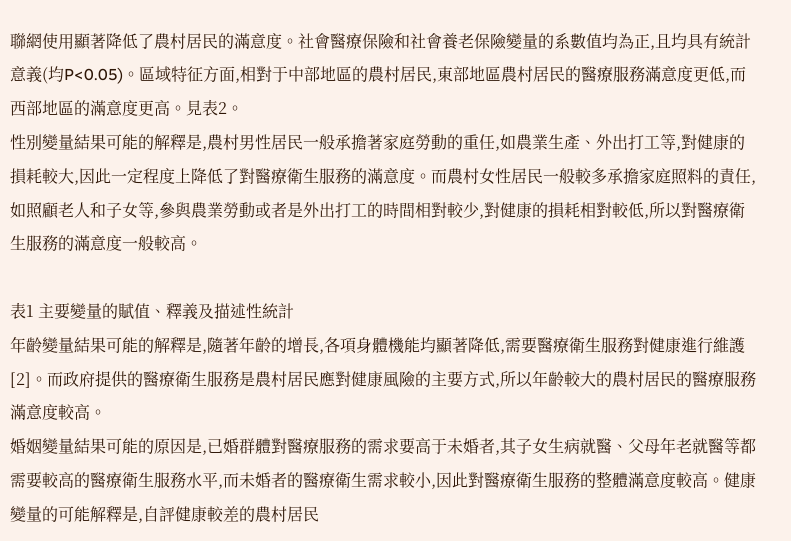聯網使用顯著降低了農村居民的滿意度。社會醫療保險和社會養老保險變量的系數值均為正,且均具有統計意義(均P<0.05)。區域特征方面,相對于中部地區的農村居民,東部地區農村居民的醫療服務滿意度更低,而西部地區的滿意度更高。見表2。
性別變量結果可能的解釋是,農村男性居民一般承擔著家庭勞動的重任,如農業生產、外出打工等,對健康的損耗較大,因此一定程度上降低了對醫療衛生服務的滿意度。而農村女性居民一般較多承擔家庭照料的責任,如照顧老人和子女等,參與農業勞動或者是外出打工的時間相對較少,對健康的損耗相對較低,所以對醫療衛生服務的滿意度一般較高。

表1 主要變量的賦值、釋義及描述性統計
年齡變量結果可能的解釋是,隨著年齡的增長,各項身體機能均顯著降低,需要醫療衛生服務對健康進行維護[2]。而政府提供的醫療衛生服務是農村居民應對健康風險的主要方式,所以年齡較大的農村居民的醫療服務滿意度較高。
婚姻變量結果可能的原因是,已婚群體對醫療服務的需求要高于未婚者,其子女生病就醫、父母年老就醫等都需要較高的醫療衛生服務水平,而未婚者的醫療衛生需求較小,因此對醫療衛生服務的整體滿意度較高。健康變量的可能解釋是,自評健康較差的農村居民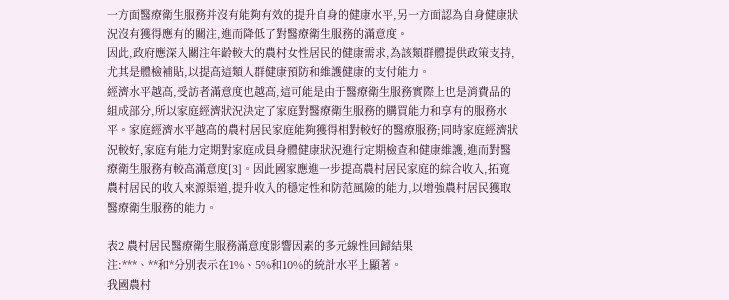一方面醫療衛生服務并沒有能夠有效的提升自身的健康水平,另一方面認為自身健康狀況沒有獲得應有的關注,進而降低了對醫療衛生服務的滿意度。
因此,政府應深入關注年齡較大的農村女性居民的健康需求,為該類群體提供政策支持,尤其是體檢補貼,以提高這類人群健康預防和維護健康的支付能力。
經濟水平越高,受訪者滿意度也越高,這可能是由于醫療衛生服務實際上也是消費品的組成部分,所以家庭經濟狀況決定了家庭對醫療衛生服務的購買能力和享有的服務水平。家庭經濟水平越高的農村居民家庭能夠獲得相對較好的醫療服務;同時家庭經濟狀況較好,家庭有能力定期對家庭成員身體健康狀況進行定期檢查和健康維護,進而對醫療衛生服務有較高滿意度[3]。因此國家應進一步提高農村居民家庭的綜合收入,拓寬農村居民的收入來源渠道,提升收入的穩定性和防范風險的能力,以增強農村居民獲取醫療衛生服務的能力。

表2 農村居民醫療衛生服務滿意度影響因素的多元線性回歸結果
注:***、**和*分別表示在1%、5%和10%的統計水平上顯著。
我國農村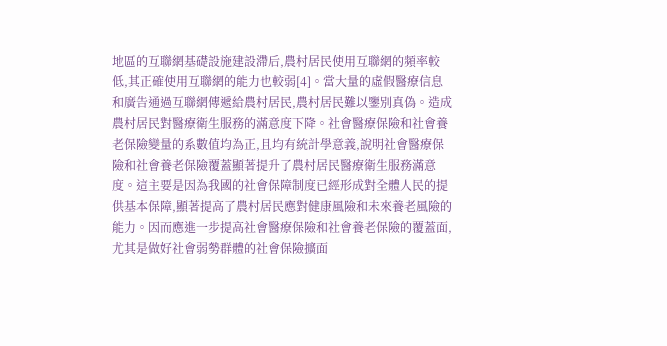地區的互聯網基礎設施建設滯后,農村居民使用互聯網的頻率較低,其正確使用互聯網的能力也較弱[4]。當大量的虛假醫療信息和廣告通過互聯網傳遞給農村居民,農村居民難以鑒別真偽。造成農村居民對醫療衛生服務的滿意度下降。社會醫療保險和社會養老保險變量的系數值均為正,且均有統計學意義,說明社會醫療保險和社會養老保險覆蓋顯著提升了農村居民醫療衛生服務滿意度。這主要是因為我國的社會保障制度已經形成對全體人民的提供基本保障,顯著提高了農村居民應對健康風險和未來養老風險的能力。因而應進一步提高社會醫療保險和社會養老保險的覆蓋面,尤其是做好社會弱勢群體的社會保險擴面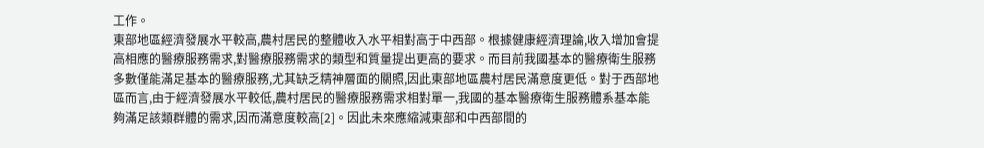工作。
東部地區經濟發展水平較高,農村居民的整體收入水平相對高于中西部。根據健康經濟理論,收入增加會提高相應的醫療服務需求,對醫療服務需求的類型和質量提出更高的要求。而目前我國基本的醫療衛生服務多數僅能滿足基本的醫療服務,尤其缺乏精神層面的關照,因此東部地區農村居民滿意度更低。對于西部地區而言,由于經濟發展水平較低,農村居民的醫療服務需求相對單一,我國的基本醫療衛生服務體系基本能夠滿足該類群體的需求,因而滿意度較高[2]。因此未來應縮減東部和中西部間的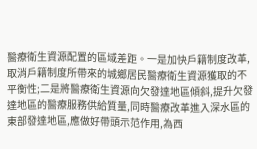醫療衛生資源配置的區域差距。一是加快戶籍制度改革,取消戶籍制度所帶來的城鄉居民醫療衛生資源獲取的不平衡性;二是將醫療衛生資源向欠發達地區傾斜,提升欠發達地區的醫療服務供給質量,同時醫療改革進入深水區的東部發達地區,應做好帶頭示范作用,為西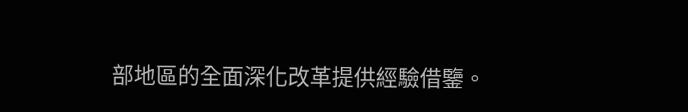部地區的全面深化改革提供經驗借鑒。